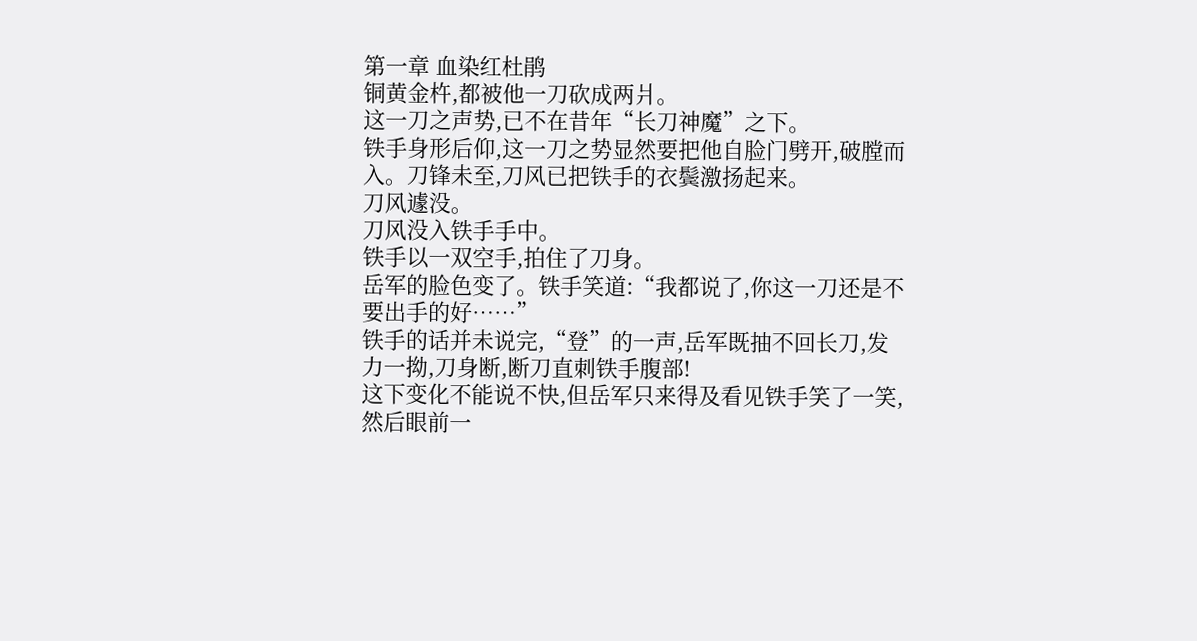第一章 血染红杜鹃
铜黄金杵,都被他一刀砍成两爿。
这一刀之声势,已不在昔年“长刀神魔”之下。
铁手身形后仰,这一刀之势显然要把他自脸门劈开,破膛而入。刀锋未至,刀风已把铁手的衣鬓激扬起来。
刀风遽没。
刀风没入铁手手中。
铁手以一双空手,拍住了刀身。
岳军的脸色变了。铁手笑道:“我都说了,你这一刀还是不要出手的好……”
铁手的话并未说完,“登”的一声,岳军既抽不回长刀,发力一拗,刀身断,断刀直刺铁手腹部!
这下变化不能说不快,但岳军只来得及看见铁手笑了一笑,然后眼前一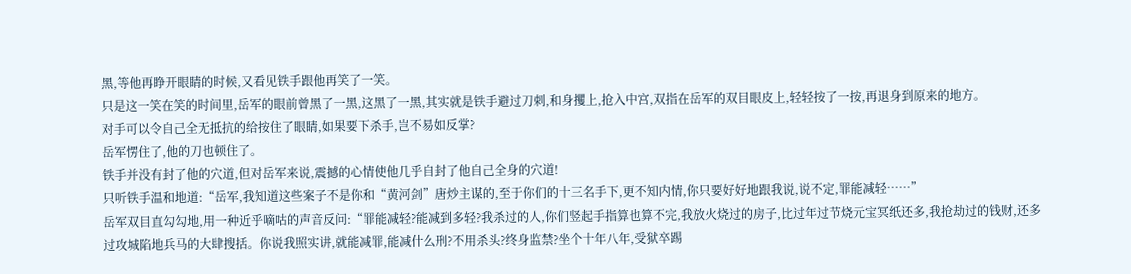黑,等他再睁开眼睛的时候,又看见铁手跟他再笑了一笑。
只是这一笑在笑的时间里,岳军的眼前曾黑了一黑,这黑了一黑,其实就是铁手避过刀刺,和身攫上,抢入中宫,双指在岳军的双目眼皮上,轻轻按了一按,再退身到原来的地方。
对手可以令自己全无抵抗的给按住了眼睛,如果要下杀手,岂不易如反掌?
岳军愣住了,他的刀也顿住了。
铁手并没有封了他的穴道,但对岳军来说,震撼的心情使他几乎自封了他自己全身的穴道!
只听铁手温和地道:“岳军,我知道这些案子不是你和“黄河剑”唐炒主谋的,至于你们的十三名手下,更不知内情,你只要好好地跟我说,说不定,罪能减轻……”
岳军双目直勾勾地,用一种近乎嘀咕的声音反问:“罪能减轻?能减到多轻?我杀过的人,你们竖起手指算也算不完,我放火烧过的房子,比过年过节烧元宝冥纸还多,我抢劫过的钱财,还多过攻城陷地兵马的大肆搜括。你说我照实讲,就能减罪,能减什么刑?不用杀头?终身监禁?坐个十年八年,受狱卒踢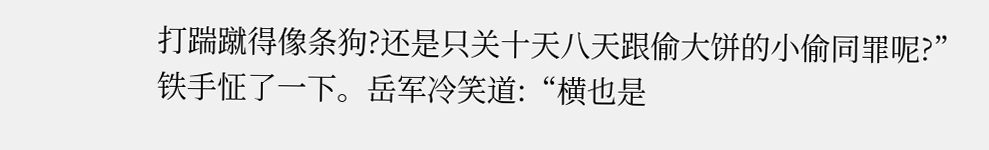打踹蹴得像条狗?还是只关十天八天跟偷大饼的小偷同罪呢?”
铁手怔了一下。岳军冷笑道:“横也是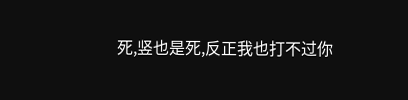死,竖也是死,反正我也打不过你